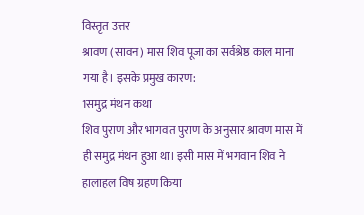विस्तृत उत्तर
श्रावण (सावन) मास शिव पूजा का सर्वश्रेष्ठ काल माना गया है। इसके प्रमुख कारण:
1समुद्र मंथन कथा
शिव पुराण और भागवत पुराण के अनुसार श्रावण मास में ही समुद्र मंथन हुआ था। इसी मास में भगवान शिव ने हालाहल विष ग्रहण किया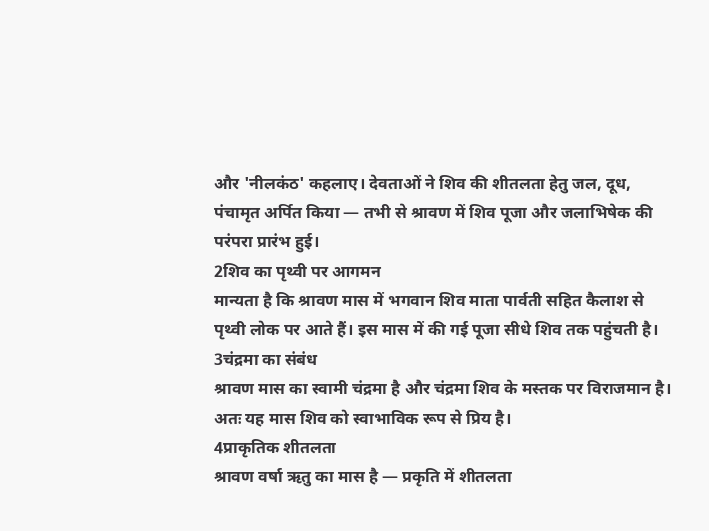और 'नीलकंठ' कहलाए। देवताओं ने शिव की शीतलता हेतु जल, दूध, पंचामृत अर्पित किया — तभी से श्रावण में शिव पूजा और जलाभिषेक की परंपरा प्रारंभ हुई।
2शिव का पृथ्वी पर आगमन
मान्यता है कि श्रावण मास में भगवान शिव माता पार्वती सहित कैलाश से पृथ्वी लोक पर आते हैं। इस मास में की गई पूजा सीधे शिव तक पहुंचती है।
3चंद्रमा का संबंध
श्रावण मास का स्वामी चंद्रमा है और चंद्रमा शिव के मस्तक पर विराजमान है। अतः यह मास शिव को स्वाभाविक रूप से प्रिय है।
4प्राकृतिक शीतलता
श्रावण वर्षा ऋतु का मास है — प्रकृति में शीतलता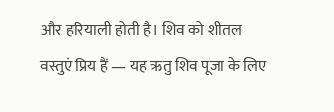और हरियाली होती है। शिव को शीतल वस्तुएं प्रिय हैं — यह ऋतु शिव पूजा के लिए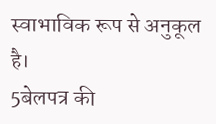स्वाभाविक रूप से अनुकूल है।
5बेलपत्र की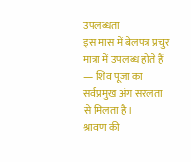उपलब्धता
इस मास में बेलपत्र प्रचुर मात्रा में उपलब्ध होते हैं — शिव पूजा का सर्वप्रमुख अंग सरलता से मिलता है।
श्रावण की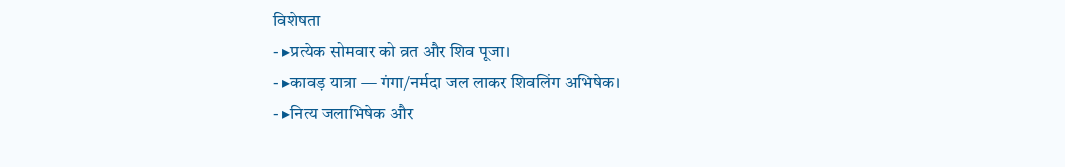विशेषता
- ▸प्रत्येक सोमवार को व्रत और शिव पूजा।
- ▸कावड़ यात्रा — गंगा/नर्मदा जल लाकर शिवलिंग अभिषेक।
- ▸नित्य जलाभिषेक और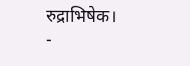रुद्राभिषेक।
-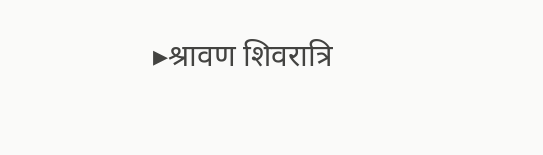▸श्रावण शिवरात्रि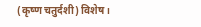(कृष्ण चतुर्दशी) विशेष।